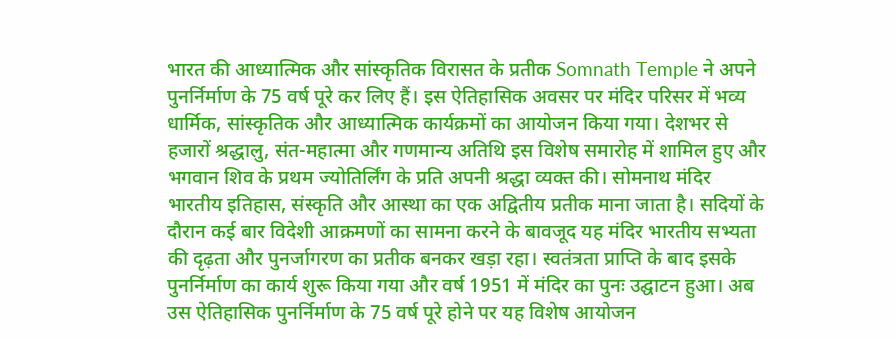भारत की आध्यात्मिक और सांस्कृतिक विरासत के प्रतीक Somnath Temple ने अपने पुनर्निर्माण के 75 वर्ष पूरे कर लिए हैं। इस ऐतिहासिक अवसर पर मंदिर परिसर में भव्य धार्मिक, सांस्कृतिक और आध्यात्मिक कार्यक्रमों का आयोजन किया गया। देशभर से हजारों श्रद्धालु, संत-महात्मा और गणमान्य अतिथि इस विशेष समारोह में शामिल हुए और भगवान शिव के प्रथम ज्योतिर्लिंग के प्रति अपनी श्रद्धा व्यक्त की। सोमनाथ मंदिर भारतीय इतिहास, संस्कृति और आस्था का एक अद्वितीय प्रतीक माना जाता है। सदियों के दौरान कई बार विदेशी आक्रमणों का सामना करने के बावजूद यह मंदिर भारतीय सभ्यता की दृढ़ता और पुनर्जागरण का प्रतीक बनकर खड़ा रहा। स्वतंत्रता प्राप्ति के बाद इसके पुनर्निर्माण का कार्य शुरू किया गया और वर्ष 1951 में मंदिर का पुनः उद्घाटन हुआ। अब उस ऐतिहासिक पुनर्निर्माण के 75 वर्ष पूरे होने पर यह विशेष आयोजन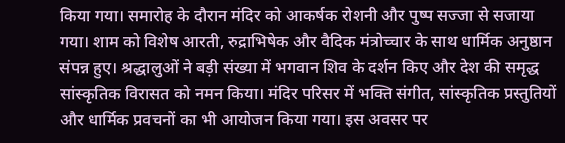किया गया। समारोह के दौरान मंदिर को आकर्षक रोशनी और पुष्प सज्जा से सजाया गया। शाम को विशेष आरती, रुद्राभिषेक और वैदिक मंत्रोच्चार के साथ धार्मिक अनुष्ठान संपन्न हुए। श्रद्धालुओं ने बड़ी संख्या में भगवान शिव के दर्शन किए और देश की समृद्ध सांस्कृतिक विरासत को नमन किया। मंदिर परिसर में भक्ति संगीत, सांस्कृतिक प्रस्तुतियों और धार्मिक प्रवचनों का भी आयोजन किया गया। इस अवसर पर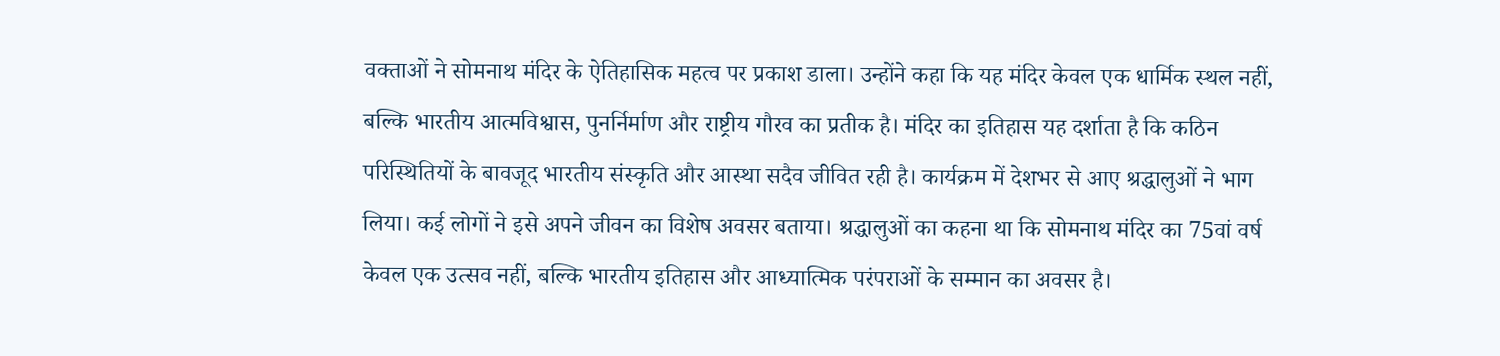वक्ताओं ने सोमनाथ मंदिर के ऐतिहासिक महत्व पर प्रकाश डाला। उन्होंने कहा कि यह मंदिर केवल एक धार्मिक स्थल नहीं, बल्कि भारतीय आत्मविश्वास, पुनर्निर्माण और राष्ट्रीय गौरव का प्रतीक है। मंदिर का इतिहास यह दर्शाता है कि कठिन परिस्थितियों के बावजूद भारतीय संस्कृति और आस्था सदैव जीवित रही है। कार्यक्रम में देशभर से आए श्रद्धालुओं ने भाग लिया। कई लोगों ने इसे अपने जीवन का विशेष अवसर बताया। श्रद्धालुओं का कहना था कि सोमनाथ मंदिर का 75वां वर्ष केवल एक उत्सव नहीं, बल्कि भारतीय इतिहास और आध्यात्मिक परंपराओं के सम्मान का अवसर है।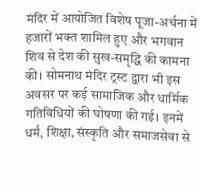मंदिर में आयोजित विशेष पूजा-अर्चना में हजारों भक्त शामिल हुए और भगवान शिव से देश की सुख-समृद्धि की कामना की। सोमनाथ मंदिर ट्रस्ट द्वारा भी इस अवसर पर कई सामाजिक और धार्मिक गतिविधियों की घोषणा की गई। इनमें धर्म, शिक्षा, संस्कृति और समाजसेवा से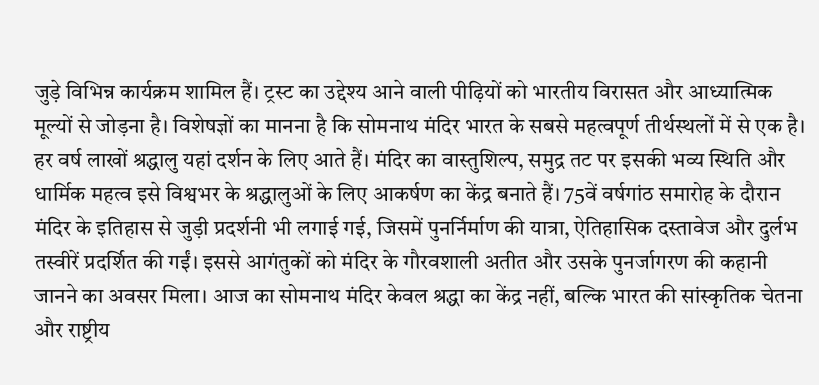जुड़े विभिन्न कार्यक्रम शामिल हैं। ट्रस्ट का उद्देश्य आने वाली पीढ़ियों को भारतीय विरासत और आध्यात्मिक मूल्यों से जोड़ना है। विशेषज्ञों का मानना है कि सोमनाथ मंदिर भारत के सबसे महत्वपूर्ण तीर्थस्थलों में से एक है। हर वर्ष लाखों श्रद्धालु यहां दर्शन के लिए आते हैं। मंदिर का वास्तुशिल्प, समुद्र तट पर इसकी भव्य स्थिति और धार्मिक महत्व इसे विश्वभर के श्रद्धालुओं के लिए आकर्षण का केंद्र बनाते हैं। 75वें वर्षगांठ समारोह के दौरान मंदिर के इतिहास से जुड़ी प्रदर्शनी भी लगाई गई, जिसमें पुनर्निर्माण की यात्रा, ऐतिहासिक दस्तावेज और दुर्लभ तस्वीरें प्रदर्शित की गईं। इससे आगंतुकों को मंदिर के गौरवशाली अतीत और उसके पुनर्जागरण की कहानी जानने का अवसर मिला। आज का सोमनाथ मंदिर केवल श्रद्धा का केंद्र नहीं, बल्कि भारत की सांस्कृतिक चेतना और राष्ट्रीय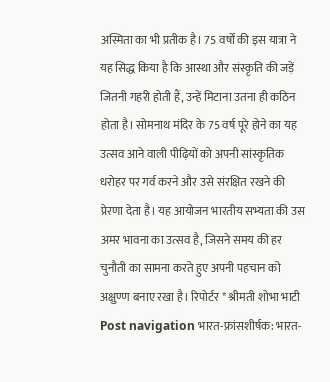अस्मिता का भी प्रतीक है। 75 वर्षों की इस यात्रा ने यह सिद्ध किया है कि आस्था और संस्कृति की जड़ें जितनी गहरी होती हैं, उन्हें मिटाना उतना ही कठिन होता है। सोमनाथ मंदिर के 75 वर्ष पूरे होने का यह उत्सव आने वाली पीढ़ियों को अपनी सांस्कृतिक धरोहर पर गर्व करने और उसे संरक्षित रखने की प्रेरणा देता है। यह आयोजन भारतीय सभ्यता की उस अमर भावना का उत्सव है, जिसने समय की हर चुनौती का सामना करते हुए अपनी पहचान को अक्षुण्ण बनाए रखा है। रिपोर्टर * श्रीमती शोभा भाटी Post navigation भारत-फ्रांसशीर्षक: भारत-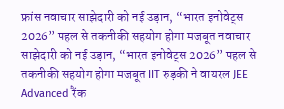फ्रांस नवाचार साझेदारी को नई उड़ान, “भारत इनोवेट्स 2026” पहल से तकनीकी सहयोग होगा मजबूत नवाचार साझेदारी को नई उड़ान, “भारत इनोवेट्स 2026” पहल से तकनीकी सहयोग होगा मजबूत IIT रुड़की ने वायरल JEE Advanced रैंक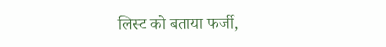लिस्ट को बताया फर्जी,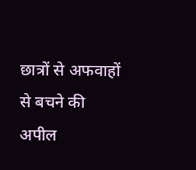छात्रों से अफवाहों से बचने की अपील